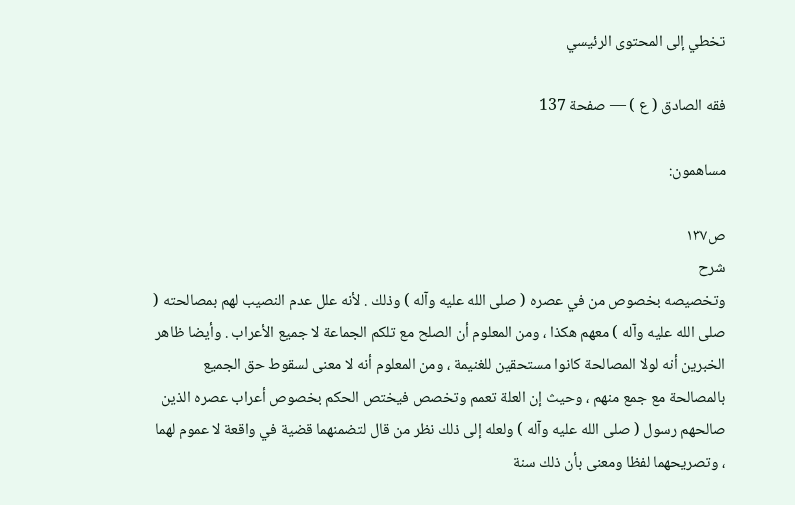تخطي إلى المحتوى الرئيسي

فقه الصادق ( ع ) — صفحة 137

مساهمون:

ص١٣٧
شرح
وتخصيصه بخصوص من في عصره ( صلى الله عليه وآله ) وذلك . لأنه علل عدم النصيب لهم بمصالحته ( صلى الله عليه وآله ) معهم هكذا ، ومن المعلوم أن الصلح مع تلكم الجماعة لا جميع الأعراب . وأيضا ظاهر الخبرين أنه لولا المصالحة كانوا مستحقين للغنيمة ، ومن المعلوم أنه لا معنى لسقوط حق الجميع بالمصالحة مع جمع منهم ، وحيث إن العلة تعمم وتخصص فيختص الحكم بخصوص أعراب عصره الذين صالحهم رسول ( صلى الله عليه وآله ) ولعله إلى ذلك نظر من قال لتضمنهما قضية في واقعة لا عموم لهما ، وتصريحهما لفظا ومعنى بأن ذلك سنة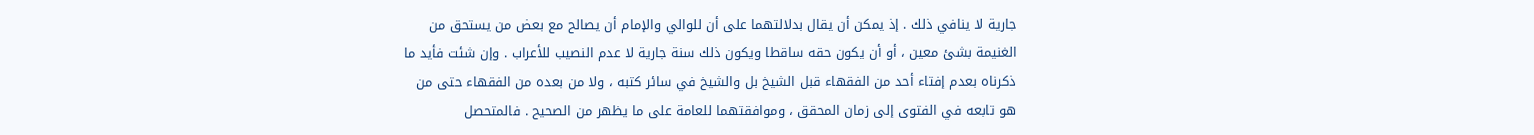جارية لا ينافي ذلك . إذ يمكن أن يقال بدلالتهما على أن للوالي والإمام أن يصالح مع بعض من يستحق من الغنيمة بشئ معين ، أو أن يكون حقه ساقطا ويكون ذلك سنة جارية لا عدم النصيب للأعراب . وإن شئت فأيد ما ذكرناه بعدم إفتاء أحد من الفقهاء قبل الشيخ بل والشيخ في سائر كتبه ، ولا من بعده من الفقهاء حتى من هو تابعه في الفتوى إلى زمان المحقق ، وموافقتهما للعامة على ما يظهر من الصحيح . فالمتحصل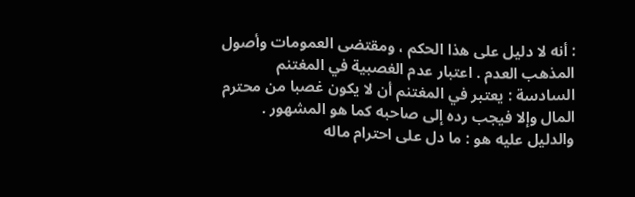: أنه لا دليل على هذا الحكم ، ومقتضى العمومات وأصول المذهب العدم . اعتبار عدم الغصبية في المغتنم السادسة : يعتبر في المغتنم أن لا يكون غصبا من محترم المال وإلا فيجب رده إلى صاحبه كما هو المشهور . والدليل عليه هو : ما دل على احترام ماله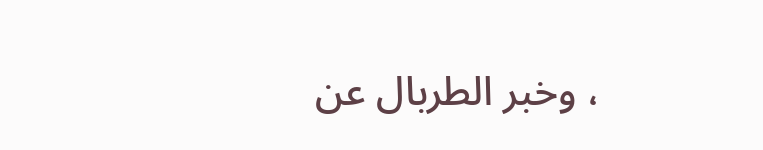، وخبر الطربال عن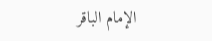الإمام الباقر